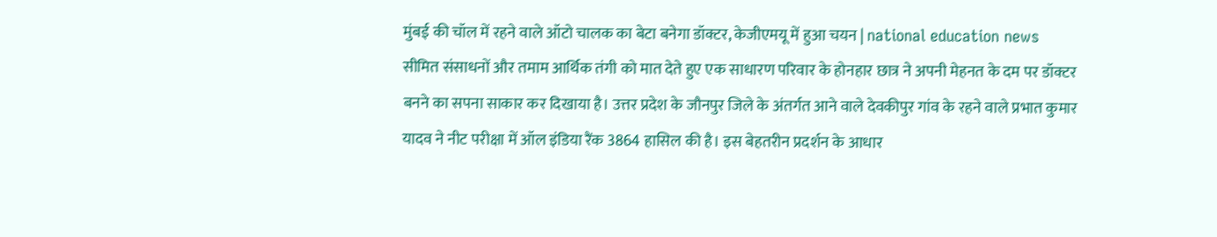मुंबई की चॉल में रहने वाले ऑटो चालक का बेटा बनेगा डॉक्टर, केजीएमयू में हुआ चयन | national education news
सीमित संसाधनों और तमाम आर्थिक तंगी को मात देते हुए एक साधारण परिवार के होनहार छात्र ने अपनी मेहनत के दम पर डॉक्टर बनने का सपना साकार कर दिखाया है। उत्तर प्रदेश के जौनपुर जिले के अंतर्गत आने वाले देवकीपुर गांव के रहने वाले प्रभात कुमार यादव ने नीट परीक्षा में ऑल इंडिया रैंक 3864 हासिल की है। इस बेहतरीन प्रदर्शन के आधार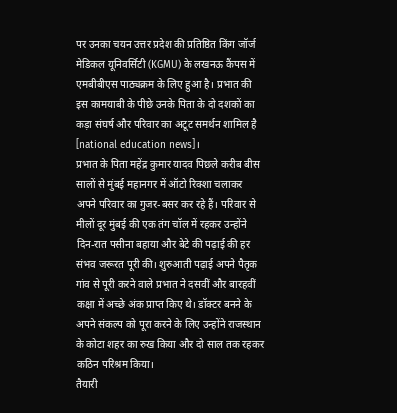पर उनका चयन उत्तर प्रदेश की प्रतिष्ठित किंग जॉर्ज मेडिकल यूनिवर्सिटी (KGMU) के लखनऊ कैंपस में एमबीबीएस पाठ्यक्रम के लिए हुआ है। प्रभात की इस कामयाबी के पीछे उनके पिता के दो दशकों का कड़ा संघर्ष और परिवार का अटूट समर्थन शामिल है [national education news]।
प्रभात के पिता महेंद्र कुमार यादव पिछले करीब बीस सालों से मुंबई महानगर में ऑटो रिक्शा चलाकर अपने परिवार का गुजर-बसर कर रहे हैं। परिवार से मीलों दूर मुंबई की एक तंग चॉल में रहकर उन्होंने दिन-रात पसीना बहाया और बेटे की पढ़ाई की हर संभव जरूरत पूरी की। शुरुआती पढ़ाई अपने पैतृक गांव से पूरी करने वाले प्रभात ने दसवीं और बारहवीं कक्षा में अच्छे अंक प्राप्त किए थे। डॉक्टर बनने के अपने संकल्प को पूरा करने के लिए उन्होंने राजस्थान के कोटा शहर का रुख किया और दो साल तक रहकर कठिन परिश्रम किया।
तैयारी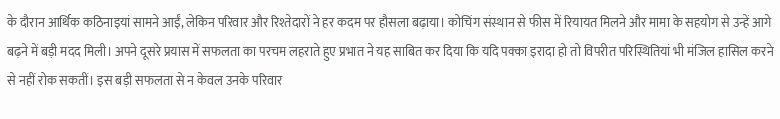के दौरान आर्थिक कठिनाइयां सामने आईं, लेकिन परिवार और रिश्तेदारों ने हर कदम पर हौसला बढ़ाया। कोचिंग संस्थान से फीस में रियायत मिलने और मामा के सहयोग से उन्हें आगे बढ़ने में बड़ी मदद मिली। अपने दूसरे प्रयास में सफलता का परचम लहराते हुए प्रभात ने यह साबित कर दिया कि यदि पक्का इरादा हो तो विपरीत परिस्थितियां भी मंजिल हासिल करने से नहीं रोक सकतीं। इस बड़ी सफलता से न केवल उनके परिवार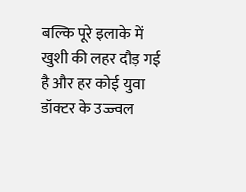बल्कि पूरे इलाके में खुशी की लहर दौड़ गई है और हर कोई युवा डॉक्टर के उज्ज्वल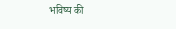भविष्य की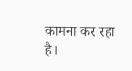कामना कर रहा है।